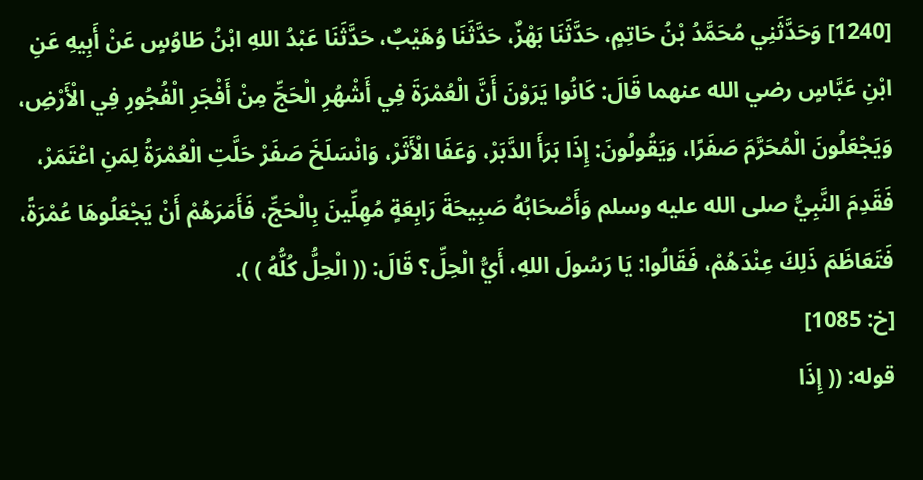[1240] وَحَدَّثَنِي مُحَمَّدُ بْنُ حَاتِمٍ، حَدَّثَنَا بَهْزٌ، حَدَّثَنَا وُهَيْبٌ، حَدَّثَنَا عَبْدُ اللهِ ابْنُ طَاوُسٍ عَنْ أَبِيهِ عَنِ ابْنِ عَبَّاسٍ رضي الله عنهما قَالَ: كَانُوا يَرَوْنَ أَنَّ الْعُمْرَةَ فِي أَشْهُرِ الْحَجِّ مِنْ أَفْجَرِ الْفُجُورِ فِي الْأَرْضِ، وَيَجْعَلُونَ الْمُحَرَّمَ صَفَرًا، وَيَقُولُونَ: إِذَا بَرَأَ الدَّبَرْ، وَعَفَا الْأَثَرْ، وَانْسَلَخَ صَفَرْ حَلَّتِ الْعُمْرَةُ لِمَنِ اعْتَمَرْ، فَقَدِمَ النَّبِيُّ صلى الله عليه وسلم وَأَصْحَابُهُ صَبِيحَةَ رَابِعَةٍ مُهِلِّينَ بِالْحَجِّ، فَأَمَرَهُمْ أَنْ يَجْعَلُوهَا عُمْرَةً، فَتَعَاظَمَ ذَلِكَ عِنْدَهُمْ، فَقَالُوا: يَا رَسُولَ اللهِ، أَيُّ الْحِلِّ؟ قَالَ: (( الْحِلُّ كُلُّهُ ) ).
[خ: 1085]
قوله: (( إِذَا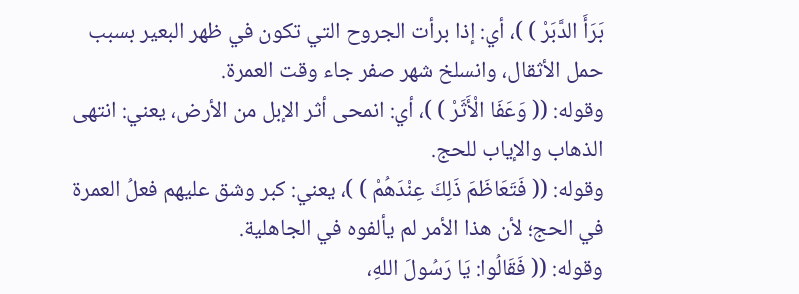بَرَأَ الدَّبَرْ ) )، أي: إذا برأت الجروح التي تكون في ظهر البعير بسبب حمل الأثقال، وانسلخ شهر صفر جاء وقت العمرة.
وقوله: (( وَعَفَا الْأَثَرْ ) )، أي: انمحى أثر الإبل من الأرض، يعني: انتهى الذهاب والإياب للحج.
وقوله: (( فَتَعَاظَمَ ذَلِكَ عِنْدَهُمْ ) )، يعني: كبر وشق عليهم فعلُ العمرة في الحج؛ لأن هذا الأمر لم يألفوه في الجاهلية.
وقوله: (( فَقَالُوا: يَا رَسُولَ اللهِ،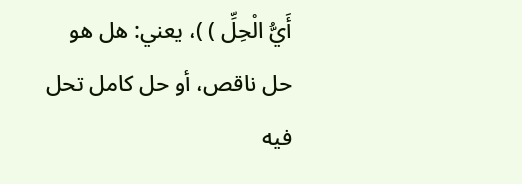أَيُّ الْحِلِّ ) )، يعني: هل هو حل ناقص، أو حل كامل تحل فيه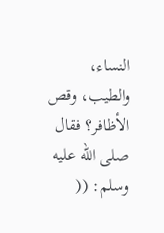النساء، والطيب، وقص الأظافر؟ فقال صلى الله عليه وسلم: ((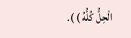الْحِلُّ كُلُّهُ ) ).